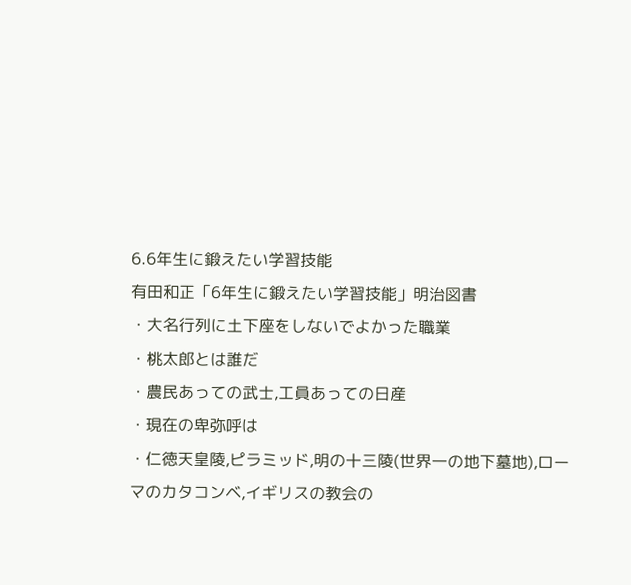6.6年生に鍛えたい学習技能
有田和正「6年生に鍛えたい学習技能」明治図書
・大名行列に土下座をしないでよかった職業
・桃太郎とは誰だ
・農民あっての武士,工員あっての日産
・現在の卑弥呼は
・仁徳天皇陵,ピラミッド,明の十三陵(世界一の地下墓地),ローマのカタコンベ,イギリスの教会の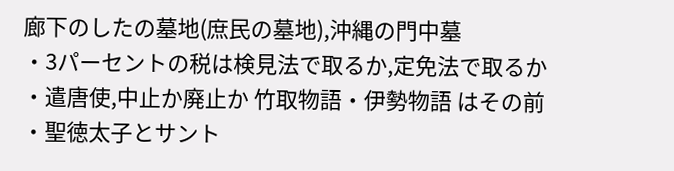廊下のしたの墓地(庶民の墓地),沖縄の門中墓
・3パーセントの税は検見法で取るか,定免法で取るか
・遣唐使,中止か廃止か 竹取物語・伊勢物語 はその前
・聖徳太子とサント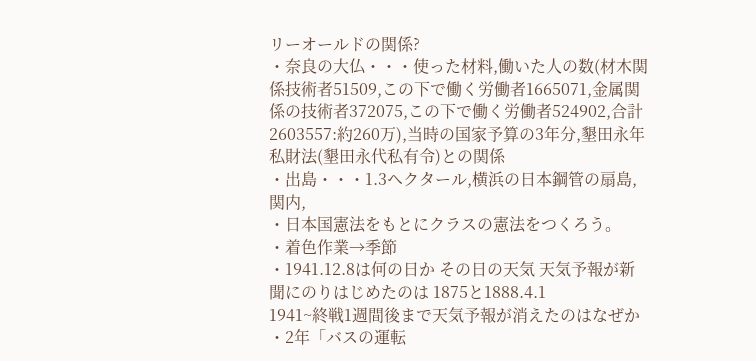リーオールドの関係?
・奈良の大仏・・・使った材料,働いた人の数(材木関係技術者51509,この下で働く労働者1665071,金属関係の技術者372075,この下で働く労働者524902,合計2603557:約260万),当時の国家予算の3年分,墾田永年私財法(墾田永代私有令)との関係
・出島・・・1.3ヘクタール,横浜の日本鋼管の扇島,関内,
・日本国憲法をもとにクラスの憲法をつくろう。
・着色作業→季節
・1941.12.8は何の日か その日の天気 天気予報が新聞にのりはじめたのは 1875と1888.4.1
1941~終戦1週間後まで天気予報が消えたのはなぜか
・2年「バスの運転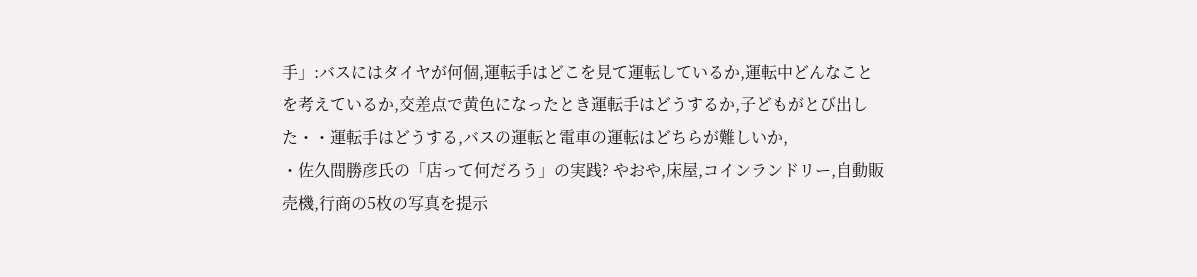手」:バスにはタイヤが何個,運転手はどこを見て運転しているか,運転中どんなことを考えているか,交差点で黄色になったとき運転手はどうするか,子どもがとび出した・・運転手はどうする,バスの運転と電車の運転はどちらが難しいか,
・佐久間勝彦氏の「店って何だろう」の実践? やおや,床屋,コインランドリー,自動販売機,行商の5枚の写真を提示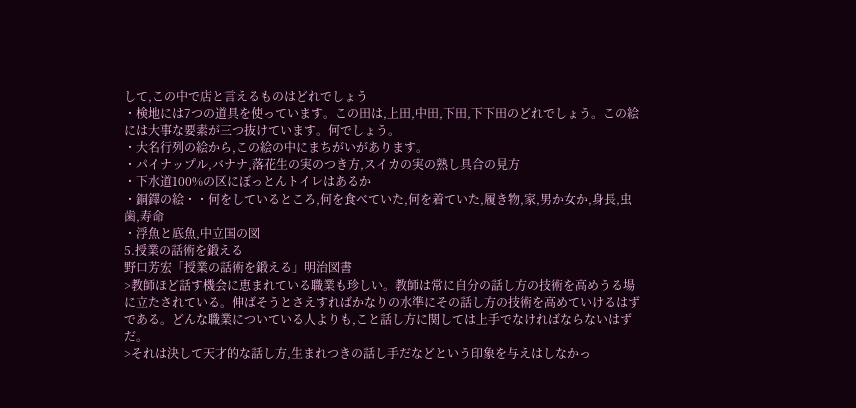して,この中で店と言えるものはどれでしょう
・検地には7つの道具を使っています。この田は,上田,中田,下田,下下田のどれでしょう。この絵には大事な要素が三つ抜けています。何でしょう。
・大名行列の絵から,この絵の中にまちがいがあります。
・パイナップル,バナナ,落花生の実のつき方,スイカの実の熟し具合の見方
・下水道100%の区にぼっとんトイレはあるか
・銅鐸の絵・・何をしているところ,何を食べていた,何を着ていた,履き物,家,男か女か,身長,虫歯,寿命
・浮魚と底魚,中立国の図
5.授業の話術を鍛える
野口芳宏「授業の話術を鍛える」明治図書
>教師ほど話す機会に恵まれている職業も珍しい。教師は常に自分の話し方の技術を高めうる場に立たされている。伸ばそうとさえすればかなりの水準にその話し方の技術を高めていけるはずである。どんな職業についている人よりも,こと話し方に関しては上手でなければならないはずだ。
>それは決して天才的な話し方,生まれつきの話し手だなどという印象を与えはしなかっ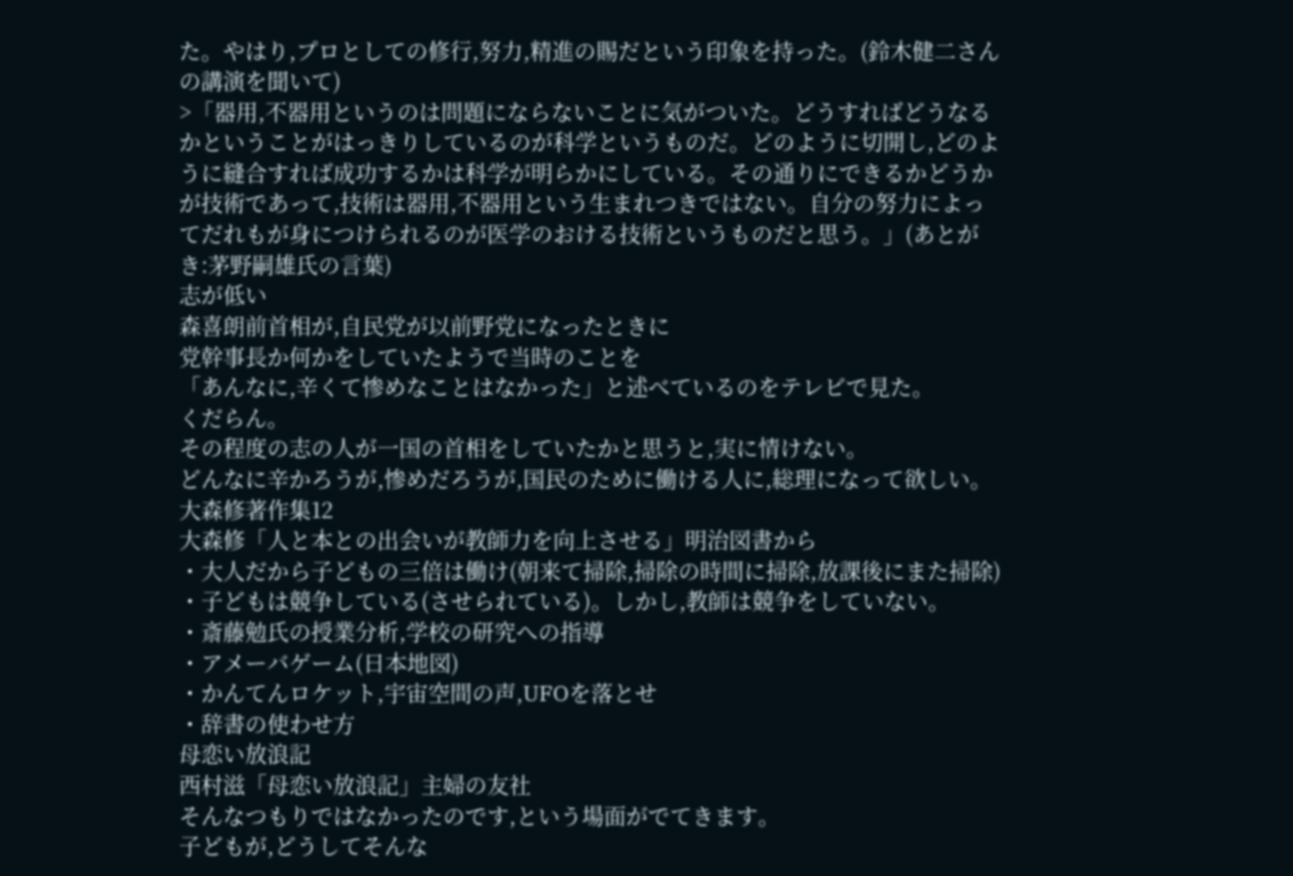た。やはり,プロとしての修行,努力,精進の賜だという印象を持った。(鈴木健二さんの講演を聞いて)
>「器用,不器用というのは問題にならないことに気がついた。どうすればどうなるかということがはっきりしているのが科学というものだ。どのように切開し,どのように縫合すれば成功するかは科学が明らかにしている。その通りにできるかどうかが技術であって,技術は器用,不器用という生まれつきではない。自分の努力によってだれもが身につけられるのが医学のおける技術というものだと思う。」(あとがき:茅野嗣雄氏の言葉)
志が低い
森喜朗前首相が,自民党が以前野党になったときに
党幹事長か何かをしていたようで当時のことを
「あんなに,辛くて惨めなことはなかった」と述べているのをテレビで見た。
くだらん。
その程度の志の人が一国の首相をしていたかと思うと,実に情けない。
どんなに辛かろうが,惨めだろうが,国民のために働ける人に,総理になって欲しい。
大森修著作集12
大森修「人と本との出会いが教師力を向上させる」明治図書から
・大人だから子どもの三倍は働け(朝来て掃除,掃除の時間に掃除,放課後にまた掃除)
・子どもは競争している(させられている)。しかし,教師は競争をしていない。
・斎藤勉氏の授業分析,学校の研究への指導
・アメーバゲーム(日本地図)
・かんてんロケット,宇宙空間の声,UFOを落とせ
・辞書の使わせ方
母恋い放浪記
西村滋「母恋い放浪記」主婦の友社
そんなつもりではなかったのです,という場面がでてきます。
子どもが,どうしてそんな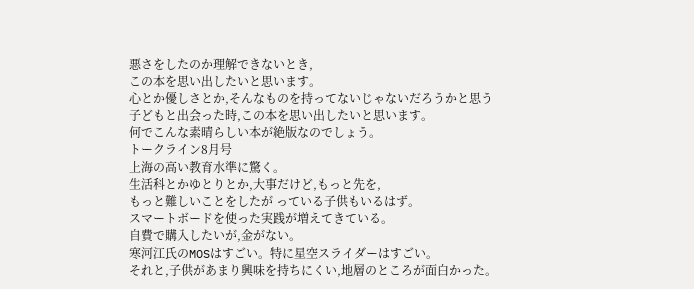悪さをしたのか理解できないとき,
この本を思い出したいと思います。
心とか優しさとか,そんなものを持ってないじゃないだろうかと思う
子どもと出会った時,この本を思い出したいと思います。
何でこんな素晴らしい本が絶版なのでしょう。
トークライン8月号
上海の高い教育水準に驚く。
生活科とかゆとりとか,大事だけど,もっと先を,
もっと難しいことをしたが っている子供もいるはず。
スマートボードを使った実践が増えてきている。
自費で購入したいが,金がない。
寒河江氏のMOSはすごい。特に星空スライダーはすごい。
それと,子供があまり興味を持ちにくい,地層のところが面白かった。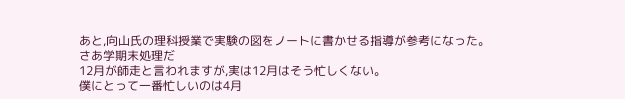あと,向山氏の理科授業で実験の図をノートに書かせる指導が参考になった。
さあ学期末処理だ
12月が師走と言われますが,実は12月はそう忙しくない。
僕にとって一番忙しいのは4月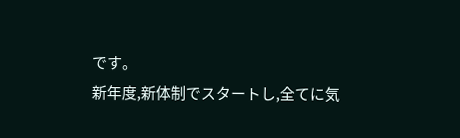です。
新年度,新体制でスタートし,全てに気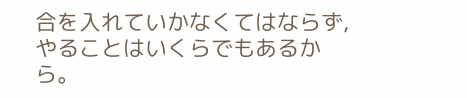合を入れていかなくてはならず,
やることはいくらでもあるから。